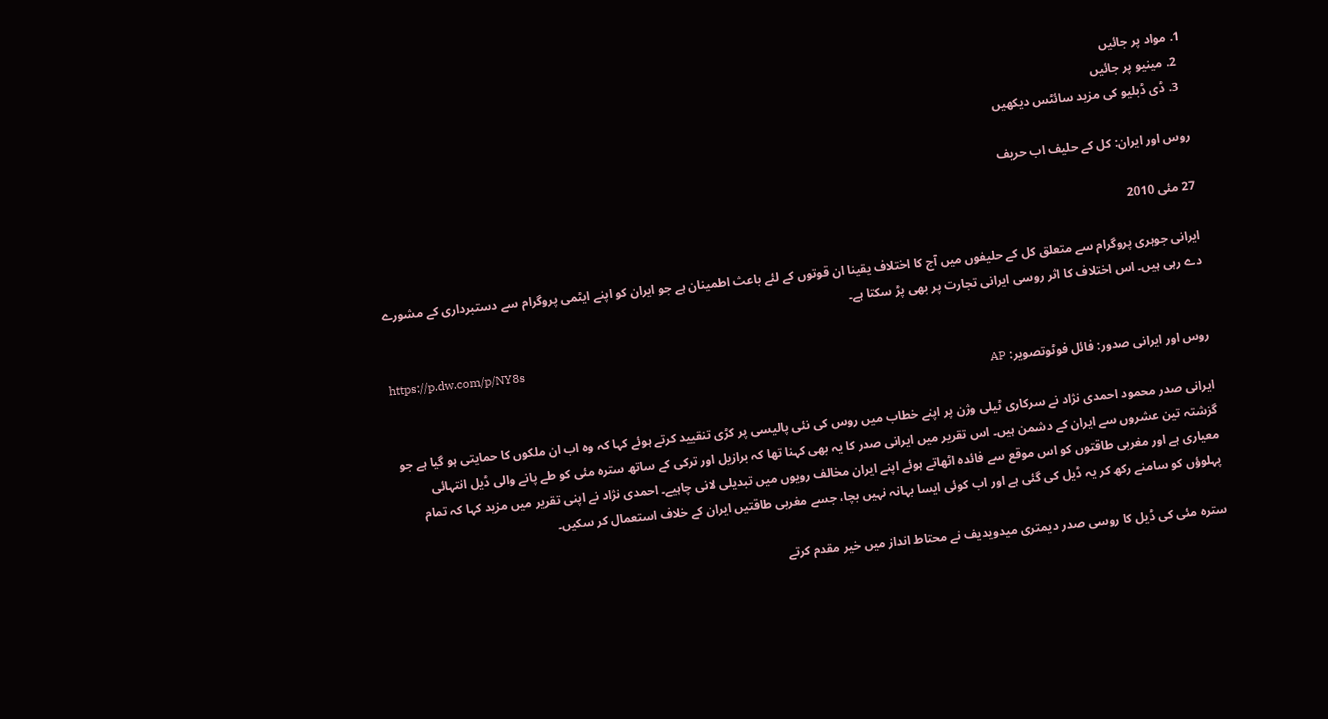1. مواد پر جائیں
  2. مینیو پر جائیں
  3. ڈی ڈبلیو کی مزید سائٹس دیکھیں

روس اور ایران: کل کے حلیف اب حریف

27 مئی 2010

ایرانی جوہری پروگرام سے متعلق کل کے حلیفوں میں آج کا اختلاف یقینا ان قوتوں کے لئے باعث اطمینان ہے جو ایران کو اپنے ایٹمی پروگرام سے دستبرداری کے مشورے دے رہی ہیں۔ اس اختلاف کا اثر روسی ایرانی تجارت پر بھی پڑ سکتا ہے۔

https://p.dw.com/p/NY8s
روس اور ایرانی صدور: فائل فوٹوتصویر: AP

ایرانی صدر محمود احمدی نژاد نے سرکاری ٹیلی وژن پر اپنے خطاب میں روس کی نئی پالیسی پر کڑی تنقیید کرتے ہوئے کہا کہ وہ اب ان ملکوں کا حمایتی ہو گیا ہے جو گزشتہ تین عشروں سے ایران کے دشمن ہیں۔ اس تقریر میں ایرانی صدر کا یہ بھی کہنا تھا کہ برازیل اور ترکی کے ساتھ سترہ مئی کو طے پانے والی ڈیل انتہائی معیاری ہے اور مغربی طاقتوں کو اس موقع سے فائدہ اٹھاتے ہوئے اپنے ایران مخالف رویوں میں تبدیلی لانی چاہیے۔ احمدی نژاد نے اپنی تقریر میں مزید کہا کہ تمام پہلوؤں کو سامنے رکھ کر یہ ڈیل کی گئی ہے اور اب کوئی ایسا بہانہ نہیں بچا، جسے مغربی طاقتیں ایران کے خلاف استعمال کر سکیں۔

سترہ مئی کی ڈیل کا روسی صدر دیمتری میدویدیف نے محتاط انداز میں خیر مقدم کرتے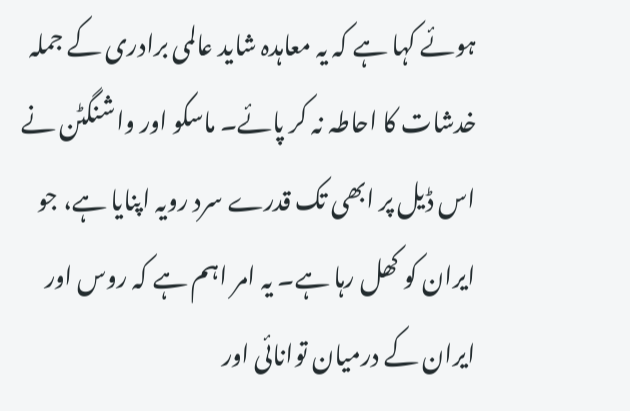ہوئے کہا ہے کہ یہ معاہدہ شاید عالمی برادری کے جملہ خدشات کا احاطہ نہ کر پائے۔ ماسکو اور واشنگٹن نے اس ڈیل پر ابھی تک قدرے سرد رویہ اپنایا ہے، جو ایران کو کھل رہا ہے۔ یہ امر اہم ہے کہ روس اور ایران کے درمیان توانائی اور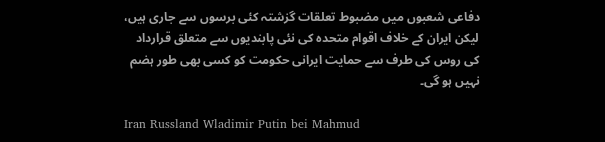دفاعی شعبوں میں مضبوط تعلقات گزشتہ کئی برسوں سے جاری ہیں، لیکن ایران کے خلاف اقوام متحدہ کی نئی پابندیوں سے متعلق قرارداد کی روس کی طرف سے حمایت ایرانی حکومت کو کسی بھی طور ہضم نہیں ہو گی۔

Iran Russland Wladimir Putin bei Mahmud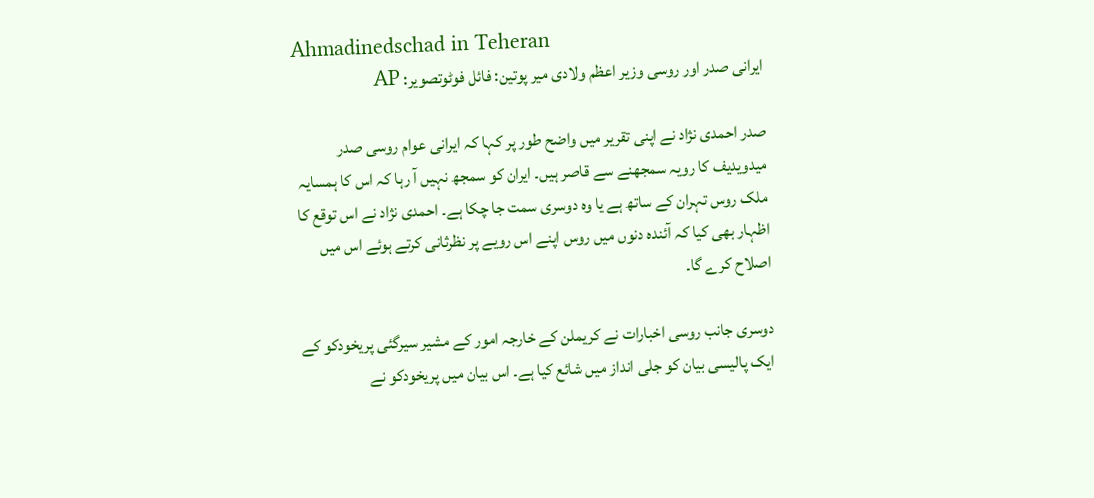Ahmadinedschad in Teheran
ایرانی صدر اور روسی وزیر اعظم ولادی میر پوتین: فائل فوٹوتصویر: AP

صدر احمدی نژاد نے اپنی تقریر میں واضح طور پر کہا کہ ایرانی عوام روسی صدر میدویدیف کا رویہ سمجھنے سے قاصر ہیں۔ ایران کو سمجھ نہیں آ رہا کہ اس کا ہمسایہ ملک روس تہران کے ساتھ ہے یا وہ دوسری سمت جا چکا ہے۔ احمدی نژاد نے اس توقع کا اظہار بھی کیا کہ آئندہ دنوں میں روس اپنے اس رویے پر نظرثانی کرتے ہوئے اس میں اصلاح کرے گا۔

دوسری جانب روسی اخبارات نے کریملن کے خارجہ امور کے مشیر سیرگئی پریخودکو کے ایک پالیسی بیان کو جلی انداز میں شائع کیا ہے۔ اس بیان میں پریخودکو نے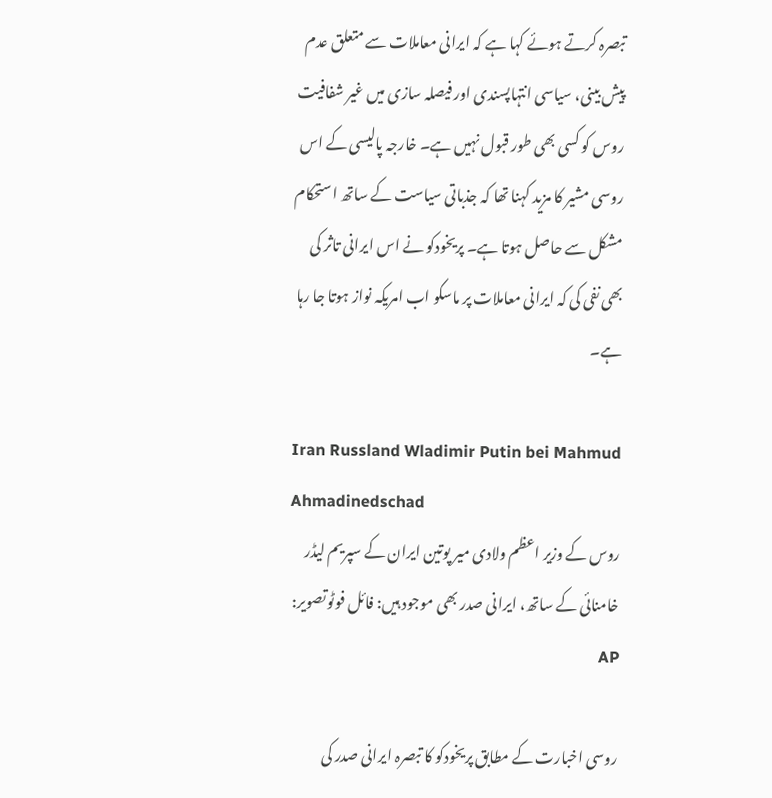تبصرہ کرتے ہوئے کہا ہے کہ ایرانی معاملات سے متعلق عدم پیش بینی، سیاسی انتہاپسندی اور فیصلہ سازی میں غیر شفافیت روس کو کسی بھی طور قبول نہیں ہے۔ خارجہ پالیسی کے اس روسی مشیر کا مزید کہنا تھا کہ جذباتی سیاست کے ساتھ استحکام مشکل سے حاصل ہوتا ہے۔ پریخودکو نے اس ایرانی تاثر کی بھی نفی کی کہ ایرانی معاملات پر ماسکو اب امریکہ نواز ہوتا جا رہا ہے۔

Iran Russland Wladimir Putin bei Mahmud Ahmadinedschad
روس کے وزیر اعظم ولادی میر پوتین ایران کے سپریم لیڈر خامنائی کے ساتھ، ایرانی صدر بھی موجود ہیں: فائل فوٹوتصویر: AP

روسی اخبارت کے مطابق پریخودکو کا تبصرہ ایرانی صدر کی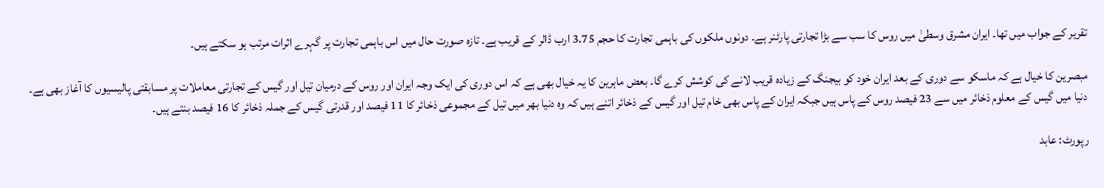تقریر کے جواب میں تھا۔ ایران مشرق وسطیٰ میں روس کا سب سے بڑا تجارتی پارٹنر ہے۔ دونوں ملکوں کی باہمی تجارت کا حجم 3.75 ارب ڈالر کے قریب ہے۔ تازہ صورت حال میں اس باہمی تجارت پر گہرے اثرات مرتب ہو سکتے ہیں۔

مبصرین کا خیال ہے کہ ماسکو سے دوری کے بعد ایران خود کو بیجنگ کے زیادہ قریب لانے کی کوشش کرے گا۔ بعض ماہرین کا یہ خیال بھی ہے کہ اس دوری کی ایک وجہ ایران اور روس کے درمیان تیل اور گیس کے تجارتی معاملات پر مسابقتی پالیسیوں کا آغاز بھی ہے۔ دنیا میں گیس کے معلوم ذخائر میں سے 23 فیصد روس کے پاس ہیں جبکہ ایران کے پاس بھی خام تیل اور گیس کے ذخائر اتنے ہیں کہ وہ دنیا بھر میں تیل کے مجموعی ذخائر کا 11 فیصد اور قدرتی گیس کے جملہ ذخائر کا 16 فیصد بنتے ہیں۔

رپورٹ: عابد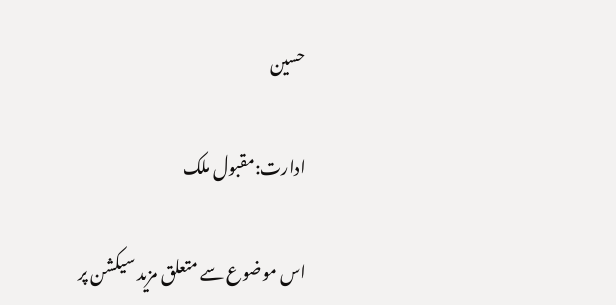حسین

ادارت:مقبول ملک

اس موضوع سے متعلق مزید سیکشن پر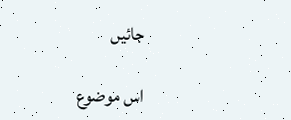جائیں

اس موضوع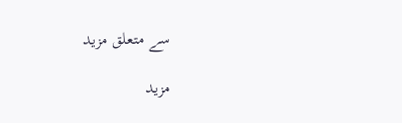سے متعلق مزید

مزید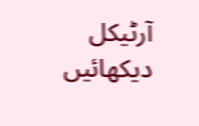آرٹیکل دیکھائیں